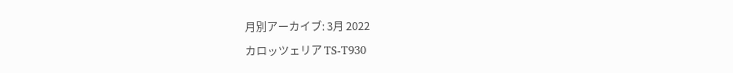月別アーカイブ: 3月 2022
カロッツェリア TS-T930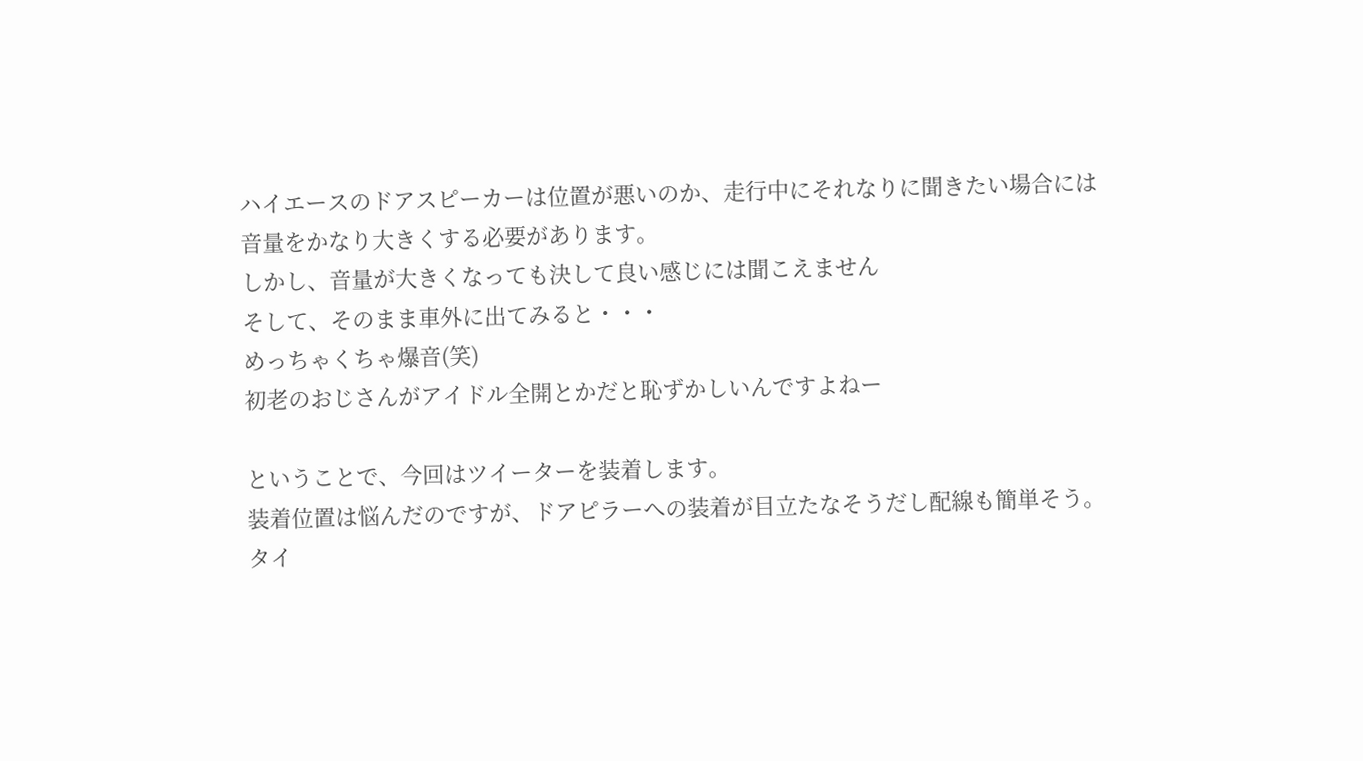ハイエースのドアスピーカーは位置が悪いのか、走行中にそれなりに聞きたい場合には音量をかなり大きくする必要があります。
しかし、音量が大きくなっても決して良い感じには聞こえません
そして、そのまま車外に出てみると・・・
めっちゃくちゃ爆音(笑)
初老のおじさんがアイドル全開とかだと恥ずかしいんですよねー

ということで、今回はツイーターを装着します。
装着位置は悩んだのですが、ドアピラーへの装着が目立たなそうだし配線も簡単そう。
タイ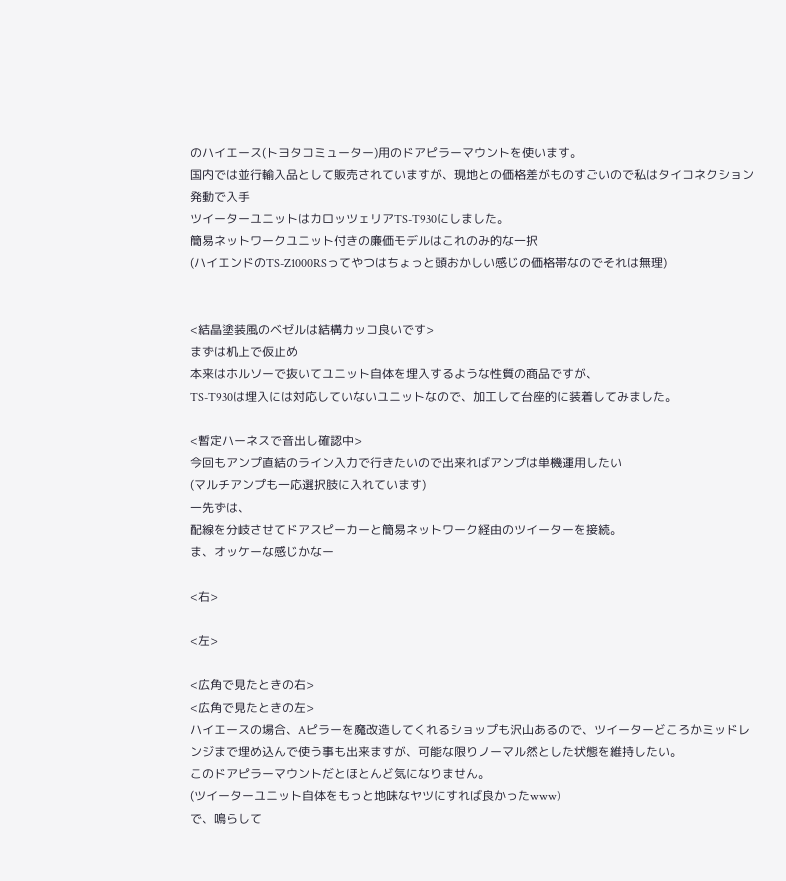のハイエース(トヨタコミューター)用のドアピラーマウントを使います。
国内では並行輸入品として販売されていますが、現地との価格差がものすごいので私はタイコネクション発動で入手
ツイーターユニットはカロッツェリアTS-T930にしました。
簡易ネットワークユニット付きの廉価モデルはこれのみ的な一択
(ハイエンドのTS-Z1000RSってやつはちょっと頭おかしい感じの価格帯なのでそれは無理)


<結晶塗装風のベゼルは結構カッコ良いです>
まずは机上で仮止め
本来はホルソーで抜いてユニット自体を埋入するような性質の商品ですが、
TS-T930は埋入には対応していないユニットなので、加工して台座的に装着してみました。

<暫定ハーネスで音出し確認中>
今回もアンプ直結のライン入力で行きたいので出来ればアンプは単機運用したい
(マルチアンプも一応選択肢に入れています)
一先ずは、
配線を分岐させてドアスピーカーと簡易ネットワーク経由のツイーターを接続。
ま、オッケーな感じかなー

<右>

<左>

<広角で見たときの右>
<広角で見たときの左>
ハイエースの場合、Aピラーを魔改造してくれるショップも沢山あるので、ツイーターどころかミッドレンジまで埋め込んで使う事も出来ますが、可能な限りノーマル然とした状態を維持したい。
このドアピラーマウントだとほとんど気になりません。
(ツイーターユニット自体をもっと地味なヤツにすれば良かったwww)
で、鳴らして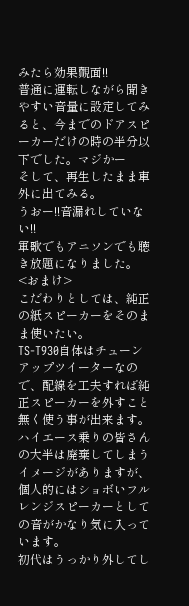みたら効果覿面!!
普通に運転しながら聞きやすい音量に設定してみると、今までのドアスピーカーだけの時の半分以下でした。マジかー
そして、再生したまま車外に出てみる。
うおー!!音漏れしていない!!
軍歌でもアニソンでも聴き放題になりました。
<おまけ>
こだわりとしては、純正の紙スピーカーをそのまま使いたい。
TS-T930自体はチューンアップツイーターなので、配線を工夫すれば純正スピーカーを外すこと無く使う事が出来ます。
ハイエース乗りの皆さんの大半は廃棄してしまうイメージがありますが、個人的にはショボいフルレンジスピーカーとしての音がかなり気に入っています。
初代はうっかり外してし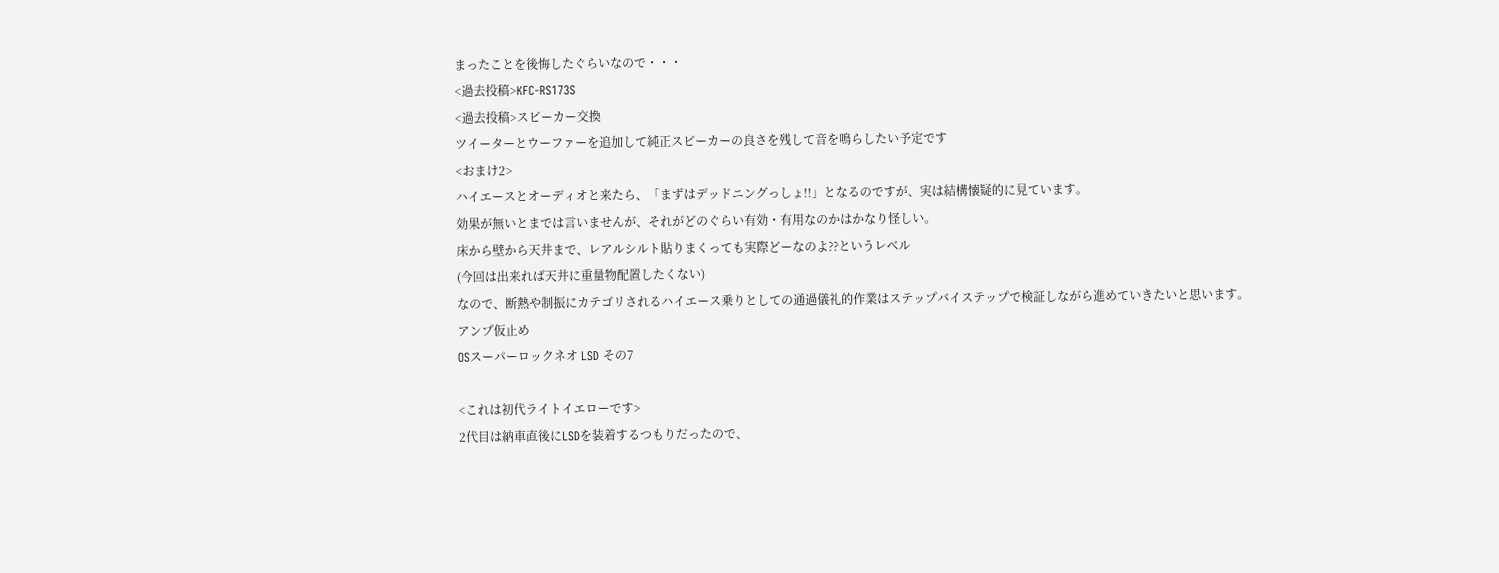まったことを後悔したぐらいなので・・・
<過去投稿>KFC-RS173S
<過去投稿>スピーカー交換
ツイーターとウーファーを追加して純正スピーカーの良さを残して音を鳴らしたい予定です
<おまけ2>
ハイエースとオーディオと来たら、「まずはデッドニングっしょ!!」となるのですが、実は結構懐疑的に見ています。
効果が無いとまでは言いませんが、それがどのぐらい有効・有用なのかはかなり怪しい。
床から壁から天井まで、レアルシルト貼りまくっても実際どーなのよ??というレベル
(今回は出来れば天井に重量物配置したくない)
なので、断熱や制振にカテゴリされるハイエース乗りとしての通過儀礼的作業はステップバイステップで検証しながら進めていきたいと思います。
アンプ仮止め
OSスーパーロックネオ LSD その7

<これは初代ライトイエローです>
2代目は納車直後にLSDを装着するつもりだったので、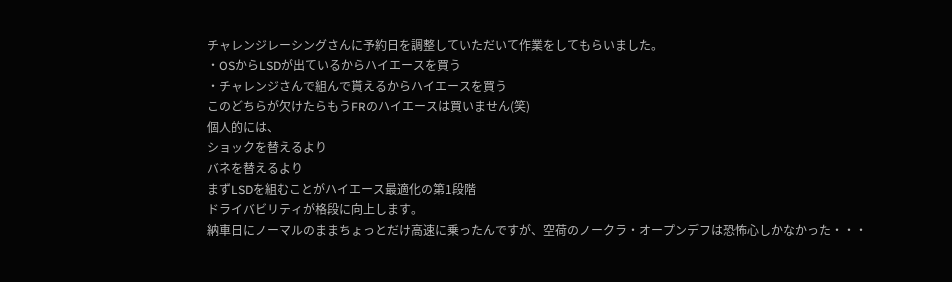チャレンジレーシングさんに予約日を調整していただいて作業をしてもらいました。
・OSからLSDが出ているからハイエースを買う
・チャレンジさんで組んで貰えるからハイエースを買う
このどちらが欠けたらもうFRのハイエースは買いません(笑)
個人的には、
ショックを替えるより
バネを替えるより
まずLSDを組むことがハイエース最適化の第1段階
ドライバビリティが格段に向上します。
納車日にノーマルのままちょっとだけ高速に乗ったんですが、空荷のノークラ・オープンデフは恐怖心しかなかった・・・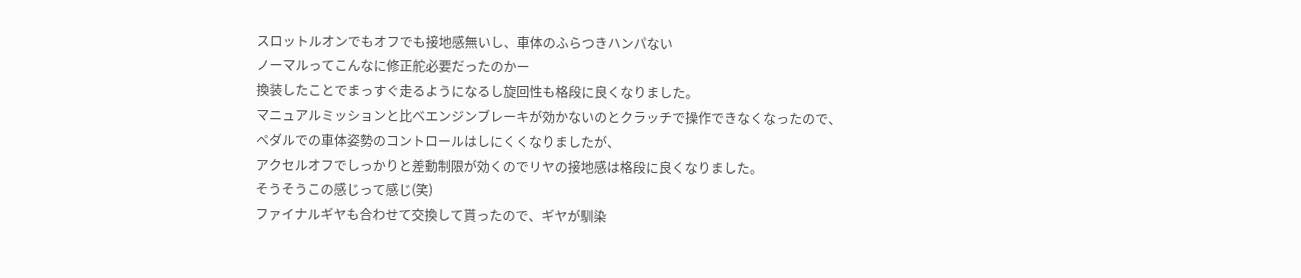スロットルオンでもオフでも接地感無いし、車体のふらつきハンパない
ノーマルってこんなに修正舵必要だったのかー
換装したことでまっすぐ走るようになるし旋回性も格段に良くなりました。
マニュアルミッションと比べエンジンブレーキが効かないのとクラッチで操作できなくなったので、
ペダルでの車体姿勢のコントロールはしにくくなりましたが、
アクセルオフでしっかりと差動制限が効くのでリヤの接地感は格段に良くなりました。
そうそうこの感じって感じ(笑)
ファイナルギヤも合わせて交換して貰ったので、ギヤが馴染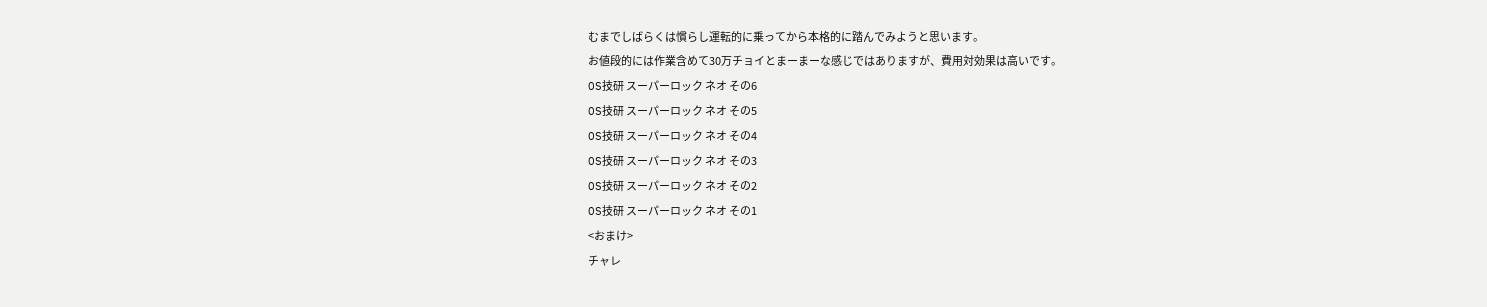むまでしばらくは慣らし運転的に乗ってから本格的に踏んでみようと思います。
お値段的には作業含めて30万チョイとまーまーな感じではありますが、費用対効果は高いです。
OS技研 スーパーロック ネオ その6
OS技研 スーパーロック ネオ その5
OS技研 スーパーロック ネオ その4
OS技研 スーパーロック ネオ その3
OS技研 スーパーロック ネオ その2
OS技研 スーパーロック ネオ その1
<おまけ>
チャレ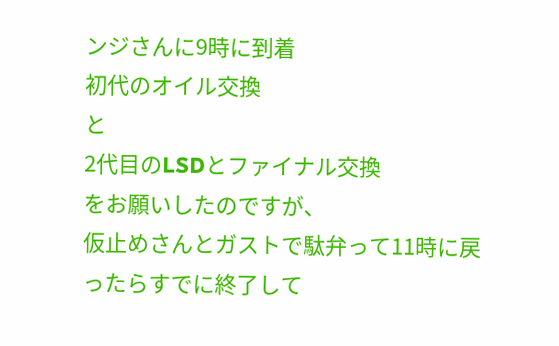ンジさんに9時に到着
初代のオイル交換
と
2代目のLSDとファイナル交換
をお願いしたのですが、
仮止めさんとガストで駄弁って11時に戻ったらすでに終了して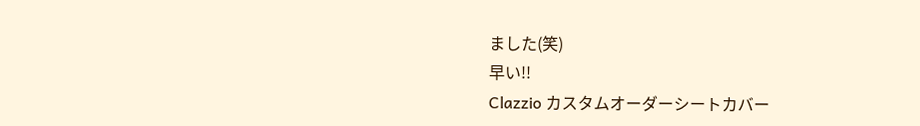ました(笑)
早い!!
Clazzio カスタムオーダーシートカバー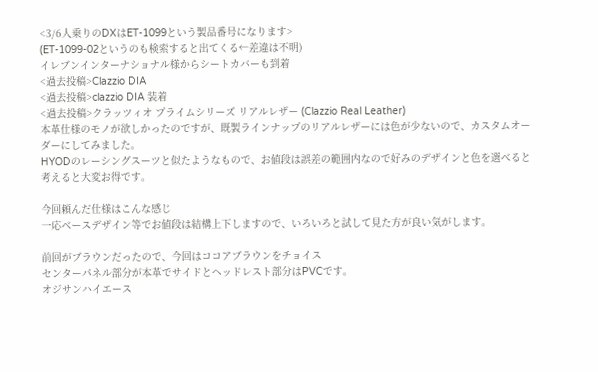<3/6人乗りのDXはET-1099という製品番号になります>
(ET-1099-02というのも検索すると出てくる←差違は不明)
イレブンインターナショナル様からシートカバーも到着
<過去投稿>Clazzio DIA
<過去投稿>clazzio DIA 装着
<過去投稿>クラッツィオ プライムシリーズ リアルレザー (Clazzio Real Leather)
本革仕様のモノが欲しかったのですが、既製ラインナップのリアルレザーには色が少ないので、カスタムオーダーにしてみました。
HYODのレーシングスーツと似たようなもので、お値段は誤差の範囲内なので好みのデザインと色を選べると考えると大変お得です。

今回頼んだ仕様はこんな感じ
一応ベースデザイン等でお値段は結構上下しますので、いろいろと試して見た方が良い気がします。

前回がブラウンだったので、今回はココアブラウンをチョイス
センターパネル部分が本革でサイドとヘッドレスト部分はPVCです。
オジサンハイエース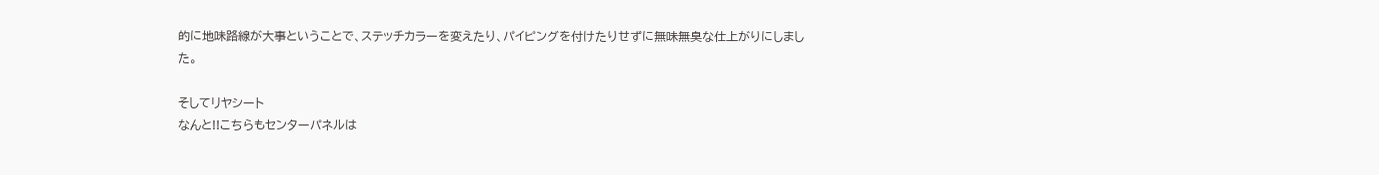的に地味路線が大事ということで、ステッチカラーを変えたり、パイピングを付けたりせずに無味無臭な仕上がりにしました。

そしてリヤシート
なんと!!こちらもセンターパネルは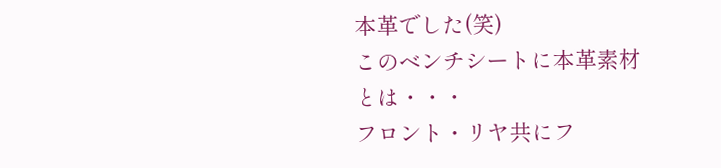本革でした(笑)
このベンチシートに本革素材とは・・・
フロント・リヤ共にフ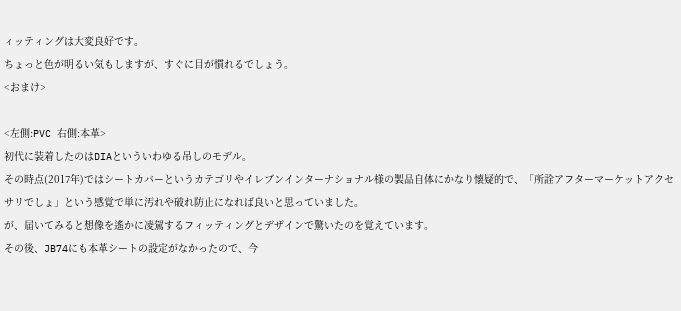ィッティングは大変良好です。
ちょっと色が明るい気もしますが、すぐに目が慣れるでしょう。
<おまけ>

<左側:PVC 右側:本革>
初代に装着したのはDIAといういわゆる吊しのモデル。
その時点(2017年)ではシートカバーというカテゴリやイレブンインターナショナル様の製品自体にかなり懐疑的で、「所詮アフターマーケットアクセサリでしょ」という感覚で単に汚れや破れ防止になれば良いと思っていました。
が、届いてみると想像を遙かに凌駕するフィッティングとデザインで驚いたのを覚えています。
その後、JB74にも本革シートの設定がなかったので、今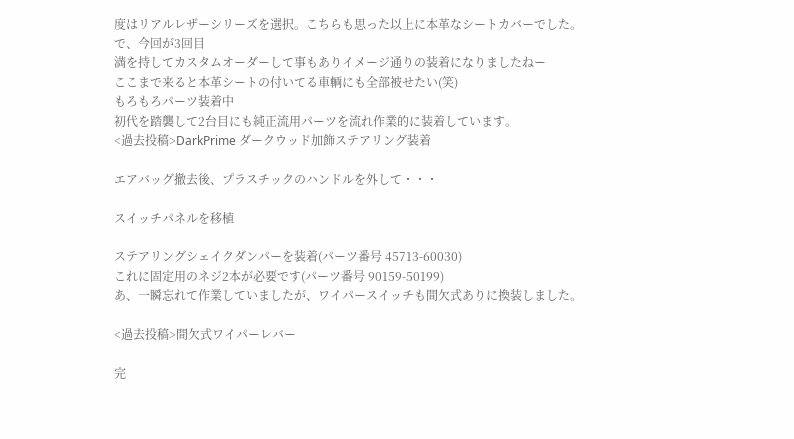度はリアルレザーシリーズを選択。こちらも思った以上に本革なシートカバーでした。
で、今回が3回目
満を持してカスタムオーダーして事もありイメージ通りの装着になりましたねー
ここまで来ると本革シートの付いてる車輌にも全部被せたい(笑)
もろもろパーツ装着中
初代を踏襲して2台目にも純正流用パーツを流れ作業的に装着しています。
<過去投稿>DarkPrime ダークウッド加飾ステアリング装着

エアバッグ撤去後、プラスチックのハンドルを外して・・・

スイッチパネルを移植

ステアリングシェイクダンパーを装着(パーツ番号 45713-60030)
これに固定用のネジ2本が必要です(パーツ番号 90159-50199)
あ、一瞬忘れて作業していましたが、ワイパースイッチも間欠式ありに換装しました。

<過去投稿>間欠式ワイパーレバー

完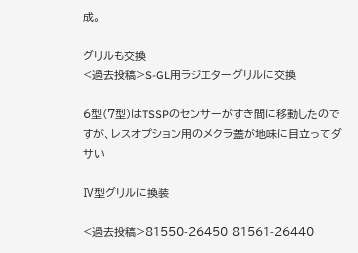成。

グリルも交換
<過去投稿>S-GL用ラジエターグリルに交換

6型(7型)はTSSPのセンサーがすき間に移動したのですが、レスオプション用のメクラ蓋が地味に目立ってダサい

Ⅳ型グリルに換装

<過去投稿>81550-26450 81561-26440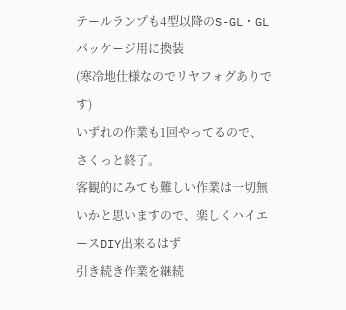テールランプも4型以降のS-GL・GLパッケージ用に換装
(寒冷地仕様なのでリヤフォグありです)
いずれの作業も1回やってるので、さくっと終了。
客観的にみても難しい作業は一切無いかと思いますので、楽しくハイエースDIY出来るはず
引き続き作業を継続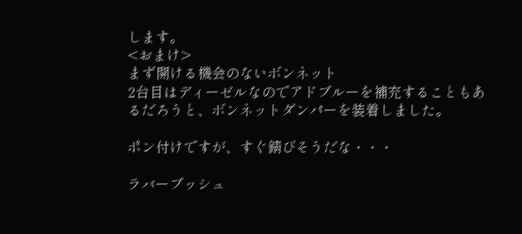します。
<おまけ>
まず開ける機会のないボンネット
2台目はディーゼルなのでアドブルーを補充することもあるだろうと、ボンネットダンパーを装着しました。

ポン付けですが、すぐ錆びそうだな・・・

ラバーブッシュ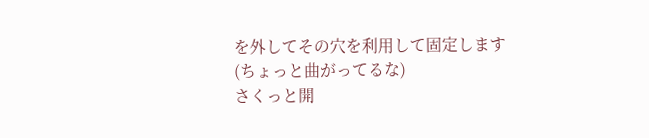を外してその穴を利用して固定します
(ちょっと曲がってるな)
さくっと開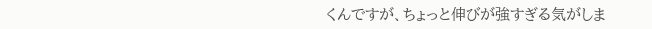くんですが、ちょっと伸びが強すぎる気がしま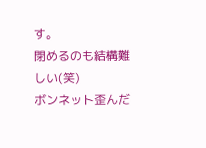す。
閉めるのも結構難しい(笑)
ボンネット歪んだ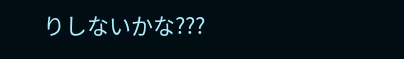りしないかな???